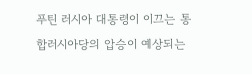푸틴 러시아 대통령이 이끄는 통합러시아당의 압승이 예상되는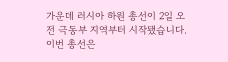가운데 러시아 하원 총선이 2일 오전 극동부 지역부터 시작됐습니다.
이번 총선은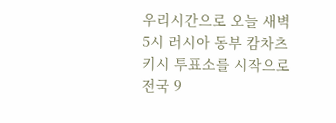우리시간으로 오늘 새벽 5시 러시아 동부 캄차츠키시 투표소를 시작으로 전국 9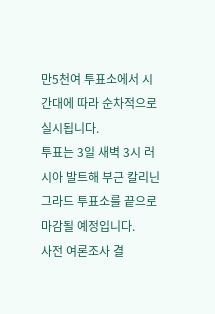만5천여 투표소에서 시간대에 따라 순차적으로 실시됩니다.
투표는 3일 새벽 3시 러시아 발트해 부근 칼리닌그라드 투표소를 끝으로 마감될 예정입니다.
사전 여론조사 결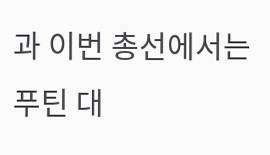과 이번 총선에서는 푸틴 대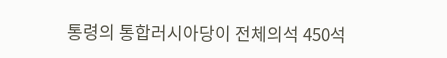통령의 통합러시아당이 전체의석 450석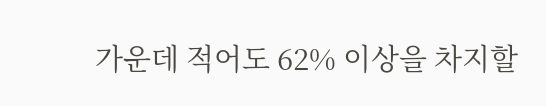가운데 적어도 62% 이상을 차지할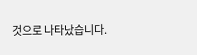것으로 나타났습니다.